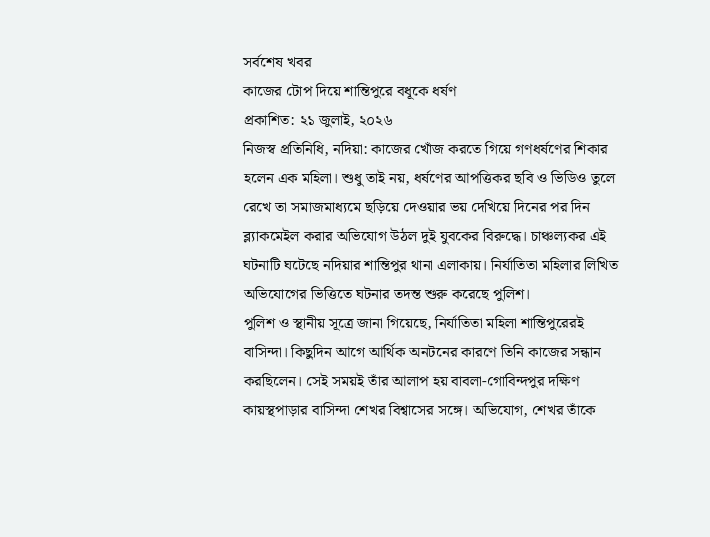সর্বশেষ খবর
কাজের টোপ দিয়ে শান্তিপুরে বধূকে ধর্ষণ
প্রকাশিত: ২১ জুলাই, ২০২৬
নিজস্ব প্রতিনিধি, নদিয়া: কাজের খোঁজ করতে গিয়ে গণধর্ষণের শিকার হলেন এক মহিলা। শুধু তাই নয়, ধর্ষণের আপত্তিকর ছবি ও ভিডিও তুলে রেখে তা সমাজমাধ্যমে ছড়িয়ে দেওয়ার ভয় দেখিয়ে দিনের পর দিন ব্ল্যাকমেইল করার অভিযোগ উঠল দুই যুবকের বিরুদ্ধে। চাঞ্চল্যকর এই ঘটনাটি ঘটেছে নদিয়ার শান্তিপুর থানা এলাকায়। নির্যাতিতা মহিলার লিখিত অভিযোগের ভিত্তিতে ঘটনার তদন্ত শুরু করেছে পুলিশ।
পুলিশ ও স্থানীয় সূত্রে জানা গিয়েছে, নির্যাতিতা মহিলা শান্তিপুরেরই বাসিন্দা। কিছুদিন আগে আর্থিক অনটনের কারণে তিনি কাজের সন্ধান করছিলেন। সেই সময়ই তাঁর আলাপ হয় বাবলা-গোবিন্দপুর দক্ষিণ কায়স্থপাড়ার বাসিন্দা শেখর বিশ্বাসের সঙ্গে। অভিযোগ, শেখর তাঁকে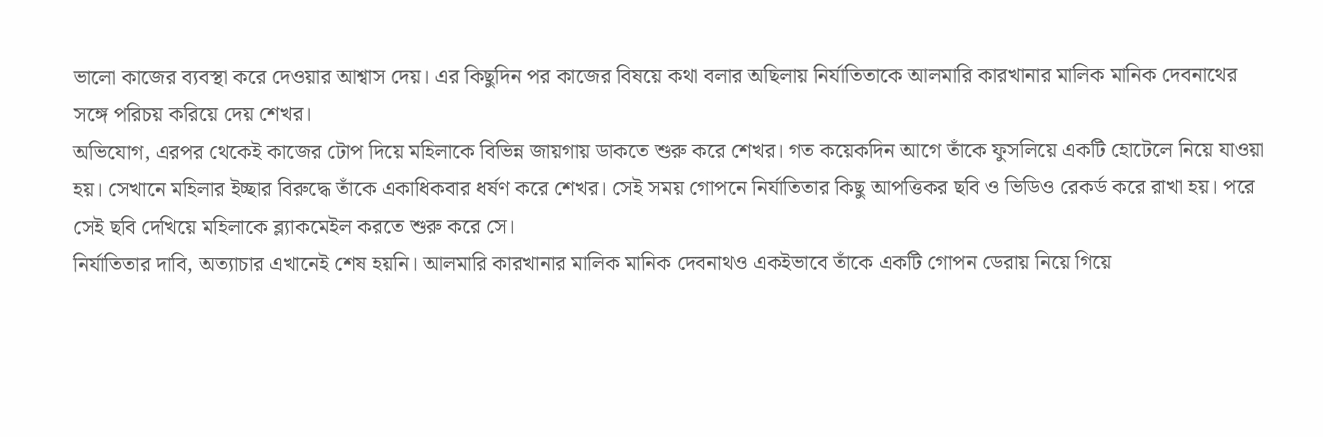ভালো কাজের ব্যবস্থা করে দেওয়ার আশ্বাস দেয়। এর কিছুদিন পর কাজের বিষয়ে কথা বলার অছিলায় নির্যাতিতাকে আলমারি কারখানার মালিক মানিক দেবনাথের সঙ্গে পরিচয় করিয়ে দেয় শেখর।
অভিযোগ, এরপর থেকেই কাজের টোপ দিয়ে মহিলাকে বিভিন্ন জায়গায় ডাকতে শুরু করে শেখর। গত কয়েকদিন আগে তাঁকে ফুসলিয়ে একটি হোটেলে নিয়ে যাওয়া হয়। সেখানে মহিলার ইচ্ছার বিরুদ্ধে তাঁকে একাধিকবার ধর্ষণ করে শেখর। সেই সময় গোপনে নির্যাতিতার কিছু আপত্তিকর ছবি ও ভিডিও রেকর্ড করে রাখা হয়। পরে সেই ছবি দেখিয়ে মহিলাকে ব্ল্যাকমেইল করতে শুরু করে সে।
নির্যাতিতার দাবি, অত্যাচার এখানেই শেষ হয়নি। আলমারি কারখানার মালিক মানিক দেবনাথও একইভাবে তাঁকে একটি গোপন ডেরায় নিয়ে গিয়ে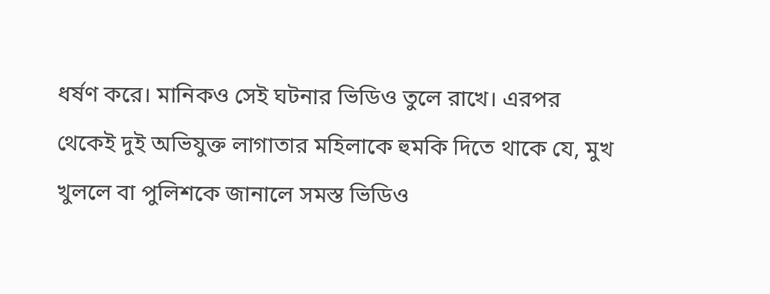ধর্ষণ করে। মানিকও সেই ঘটনার ভিডিও তুলে রাখে। এরপর থেকেই দুই অভিযুক্ত লাগাতার মহিলাকে হুমকি দিতে থাকে যে, মুখ খুললে বা পুলিশকে জানালে সমস্ত ভিডিও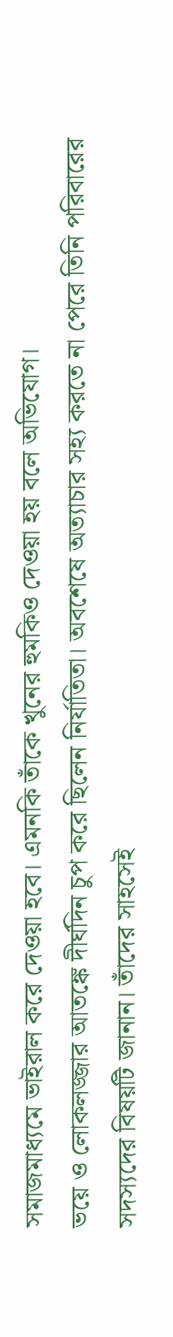সমাজমাধ্যমে ভাইরাল করে দেওয়া হবে। এমনকি তাঁকে খুনের হুমকিও দেওয়া হয় বলে অভিযোগ।
ভয়ে ও লোকলজ্জার আতঙ্কে দীর্ঘদিন চুপ করে ছিলেন নির্যাতিতা। অবশেষে অত্যাচার সহ্য করতে না পেরে তিনি পরিবারের সদস্যদের বিষয়টি জানান। তাঁদের সাহসেই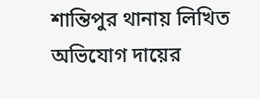শান্তিপুর থানায় লিখিত অভিযোগ দায়ের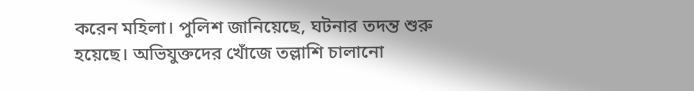করেন মহিলা। পুলিশ জানিয়েছে, ঘটনার তদন্ত শুরু হয়েছে। অভিযুক্তদের খোঁজে তল্লাশি চালানো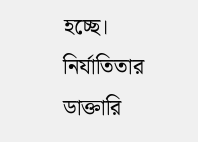হচ্ছে। নির্যাতিতার ডাক্তারি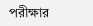পরীক্ষার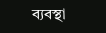ব্যবস্থা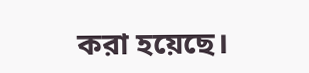করা হয়েছে।